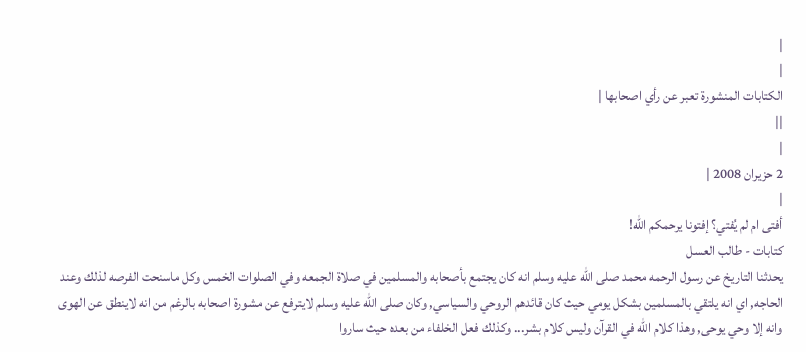|
|
الكتابات المنشورة تعبر عن رأي اصحابها |
||
|
2 حزيران 2008 |
|
أفتى ام لم يُفتي؟ إفتونا يرحمكم الله!
كتابات - طالب العسل
يحدثنا التاريخ عن رسول الرحمه محمد صلى الله عليه وسلم انه كان يجتمع بأصحابه والمسلمين في صلاة الجمعه وفي الصلوات الخمس وكل ماسنحت الفرصه لذلك وعند الحاجه, اي انه يلتقي بالمسلمين بشكل يومي حيث كان قائدهم الروحي والسياسي, وكان صلى الله عليه وسلم لايترفع عن مشورة اصحابه بالرغم من انه لاينطق عن الهوى وانه إلا وحي يوحى, وهذا كلام الله في القرآن وليس كلام بشر... وكذلك فعل الخلفاء من بعده حيث ساروا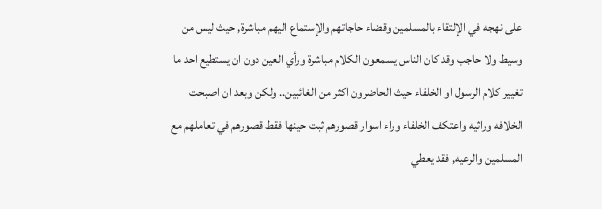على نهجه في الإلتقاء بالمسلمين وقضاء حاجاتهم والإستماع اليهم مباشرة, حيث ليس من وسيط ولا حاجب وقد كان الناس يسمعون الكلام مباشرة ورأي العين دون ان يستطيع احد ما تغيير كلام الرسول او الخلفاء حيث الحاضرون اكثر من الغائبين.. ولكن وبعد ان اصبحت الخلافه وراثيه واعتكف الخلفاء وراء اسوار قصورهم ثبت حينها فقط قصورهم في تعاملهم مع المسلمين والرعيه, فقد يعطي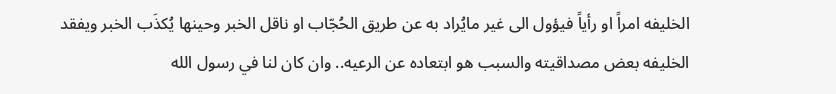الخليفه امراً او رأياً فيؤول الى غير مايُراد به عن طريق الحُجّاب او ناقل الخبر وحينها يُكذَب الخبر ويفقد الخليفه بعض مصداقيته والسبب هو ابتعاده عن الرعيه.. وان كان لنا في رسول الله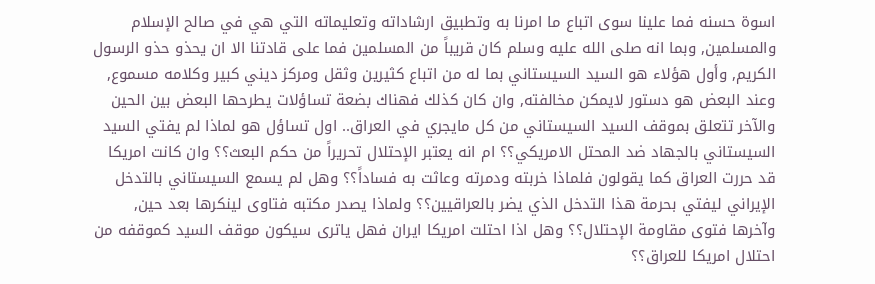اسوة حسنه فما علينا سوى اتباع ما امرنا به وتطبيق ارشاداته وتعليماته التي هي في صالح الإسلام والمسلمين, وبما انه صلى الله عليه وسلم كان قريباً من المسلمين فما على قادتنا الا ان يحذو حذو الرسول الكريم, وأول هؤلاء هو السيد السيستاني بما له من اتباع كثيرين وثقل ومركز ديني كبير وكلامه مسموع, وعند البعض هو دستور لايمكن مخالفته, وان كان كذلك فهناك بضعة تساؤلات يطرحها البعض بين الحين والآخر تتعلق بموقف السيد السيستاني من كل مايجري في العراق.. اول تساؤل هو لماذا لم يفتي السيد السيستاني بالجهاد ضد المحتل الامريكي؟؟ ام انه يعتبر الإحتلال تحريراً من حكم البعث؟؟ وان كانت امريكا قد حررت العراق كما يقولون فلماذا خربته ودمرته وعاثت به فساداً؟؟ وهل لم يسمع السيستاني بالتدخل الإيراني ليفتي بحرمة هذا التدخل الذي يضر بالعراقيين؟؟ ولماذا يصدر مكتبه فتاوى لينكرها بعد حين, وآخرها فتوى مقاومة الإحتلال؟؟ وهل اذا احتلت امريكا ايران فهل ياترى سيكون موقف السيد كموقفه من احتلال امريكا للعراق؟؟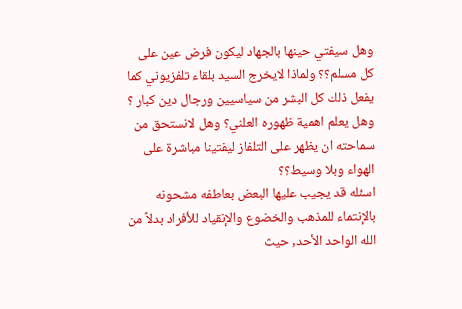وهل سيفتي حينها بالجهاد ليكون فرض عين على كل مسلم؟؟ ولماذا لايخرج السيد بلقاء تلفزيوني كما يفعل ذلك كل البشر من سياسيين ورجال دين كبار ؟ وهل يعلم اهمية ظهوره العلني؟ وهل لانستحق من سماحته ان يظهر على التلفاز ليفتينا مباشرة على الهواء وبلا وسيط؟؟
اسئله قد يجيب عليها البعض بعاطفه مشحونه بالإنتماء للمذهب والخضوع والإنقياد للأفراد بدلاً من الله الواحد الأحد, حيث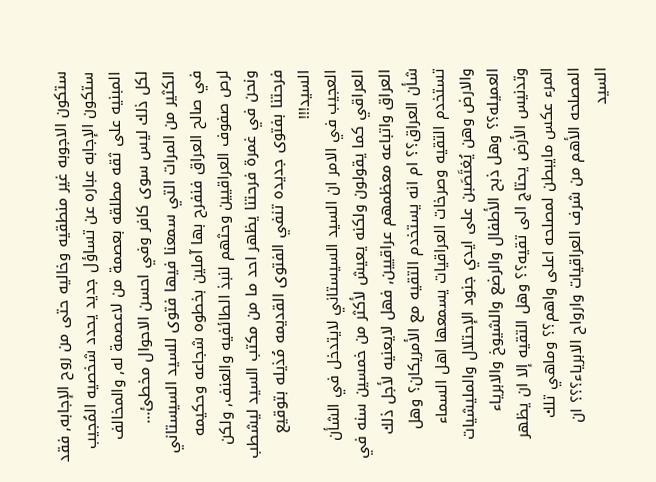ستكون الاجوبه غير منطقيه وخاليه حتى من روح الإجابه, فقد ستكون الإجابه عباره عن تساؤل جديد يحدد شخصيه المُجيب المبنيه على ثقه مطلقه بعصمة من لاعصمة له, والمخالف لكل ذلك ليس سوى كافر وفي احسن الاحوال مخطئ...
الكثير من المرات التي سمعنا فيها فتوى للسيد السيستاني في صالح العراق فنفرح بها آملين بخطوه شجاعه وحكيمه لرص صفوف العراقيين وحثهم لنبذ الطائفيه والعنف, ولكن ونحن في غمرة فرحتنا يظهر احد ما من مكتب السيد ليشطب فرحتنا بفتوى جديده تنفي الفتوى القديمه مُذيله بتوقيع السيد!!!
العجيب في الامر ان السيد السيستاني لايتدخل في الشأن العراقي كما يقولون ولكنه يعيش لأكثر من خمسين سنه في العراق واتباعه معظمهم عراقيين, فهل لايعنيه لأجل ذلك شأن العراق؟؟ ام انه يستخدم التقيه مع الأمريكان؟ وهل تستخدم التقيه وصرخات العراقيات يسمعها اهل السماء والارض وهن يُغتَصَبن على ايدي جنود الإحتلال والمليشيات العميله؟؟ وهل ذبح الأطفال والرضع والشيوخ والابرياء وتدنيس الأرض يحتاج الى تقيه؟؟ وهل التقيه إلا ان يظهر المرء عكس مايبطن لمصلحه اعلى واهم؟؟ وماهي تلك المصلحه الأهم من شرف العراقيات وارواح الابرياء؟؟؟ ان السيد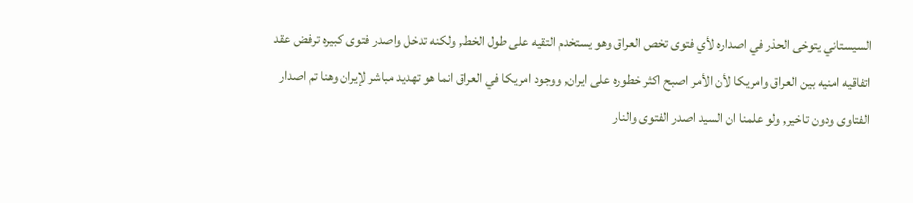السيستاني يتوخى الحذر في اصداره لأي فتوى تخص العراق وهو يستخدم التقيه على طول الخط, ولكنه تدخل واصدر فتوى كبيره ترفض عقد اتفاقيه امنيه بين العراق وامريكا لأن الأمر اصبح اكثر خطوره على ايران, ووجود امريكا في العراق انما هو تهديد مباشر لإيران وهنا تم اصدار الفتاوى ودون تاخير, ولو علمنا ان السيد اصدر الفتوى والنار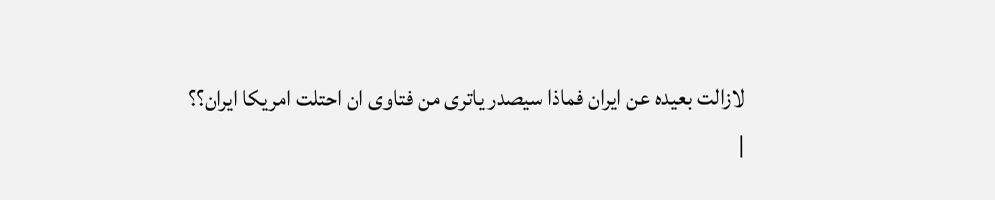لازالت بعيده عن ايران فماذا سيصدر ياترى من فتاوى ان احتلت امريكا ايران؟؟
|